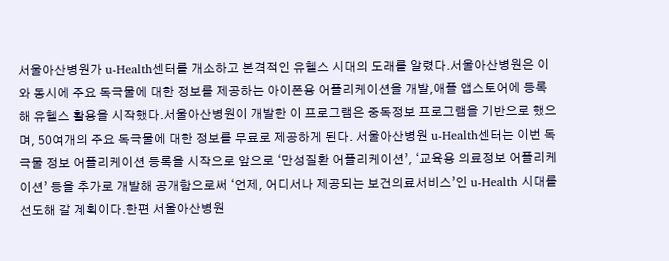서울아산병원가 u-Health센터를 개소하고 본격적인 유헬스 시대의 도래를 알렸다.서울아산병원은 이와 동시에 주요 독극물에 대한 정보를 제공하는 아이폰용 어플리케이션을 개발,애플 앱스토어에 등록해 유헬스 활용을 시작했다.서울아산병원이 개발한 이 프로그램은 중독정보 프로그램을 기반으로 했으며, 50여개의 주요 독극물에 대한 정보를 무료로 제공하게 된다. 서울아산병원 u-Health센터는 이번 독극물 정보 어플리케이션 등록을 시작으로 앞으로 ‘만성질환 어플리케이션’, ‘교육용 의료정보 어플리케이션’ 등을 추가로 개발해 공개함으로써 ‘언제, 어디서나 제공되는 보건의료서비스’인 u-Health 시대를 선도해 갈 계획이다.한편 서울아산병원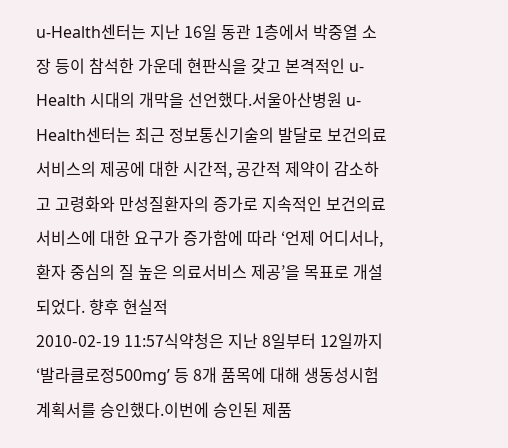u-Health센터는 지난 16일 동관 1층에서 박중열 소장 등이 참석한 가운데 현판식을 갖고 본격적인 u-Health 시대의 개막을 선언했다.서울아산병원 u-Health센터는 최근 정보통신기술의 발달로 보건의료서비스의 제공에 대한 시간적, 공간적 제약이 감소하고 고령화와 만성질환자의 증가로 지속적인 보건의료서비스에 대한 요구가 증가함에 따라 ‘언제 어디서나, 환자 중심의 질 높은 의료서비스 제공’을 목표로 개설되었다. 향후 현실적
2010-02-19 11:57식약청은 지난 8일부터 12일까지 ‘발라클로정500mg’ 등 8개 품목에 대해 생동성시험계획서를 승인했다.이번에 승인된 제품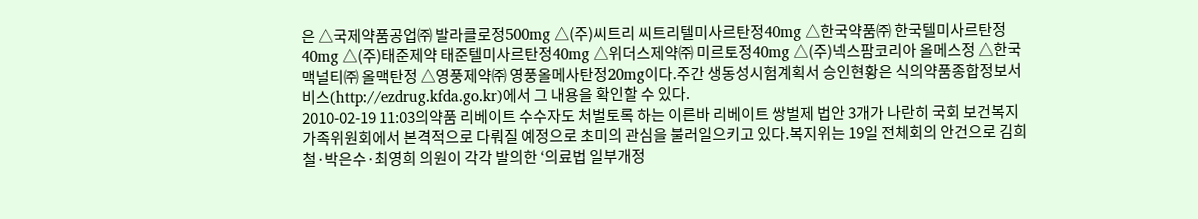은 △국제약품공업㈜ 발라클로정500mg △(주)씨트리 씨트리텔미사르탄정40mg △한국약품㈜ 한국텔미사르탄정40mg △(주)태준제약 태준텔미사르탄정40mg △위더스제약㈜ 미르토정40mg △(주)넥스팜코리아 올메스정 △한국맥널티㈜ 올맥탄정 △영풍제약㈜ 영풍올메사탄정20mg이다.주간 생동성시험계획서 승인현황은 식의약품종합정보서비스(http://ezdrug.kfda.go.kr)에서 그 내용을 확인할 수 있다.
2010-02-19 11:03의약품 리베이트 수수자도 처벌토록 하는 이른바 리베이트 쌍벌제 법안 3개가 나란히 국회 보건복지가족위원회에서 본격적으로 다뤄질 예정으로 초미의 관심을 불러일으키고 있다.복지위는 19일 전체회의 안건으로 김희철·박은수·최영희 의원이 각각 발의한 ‘의료법 일부개정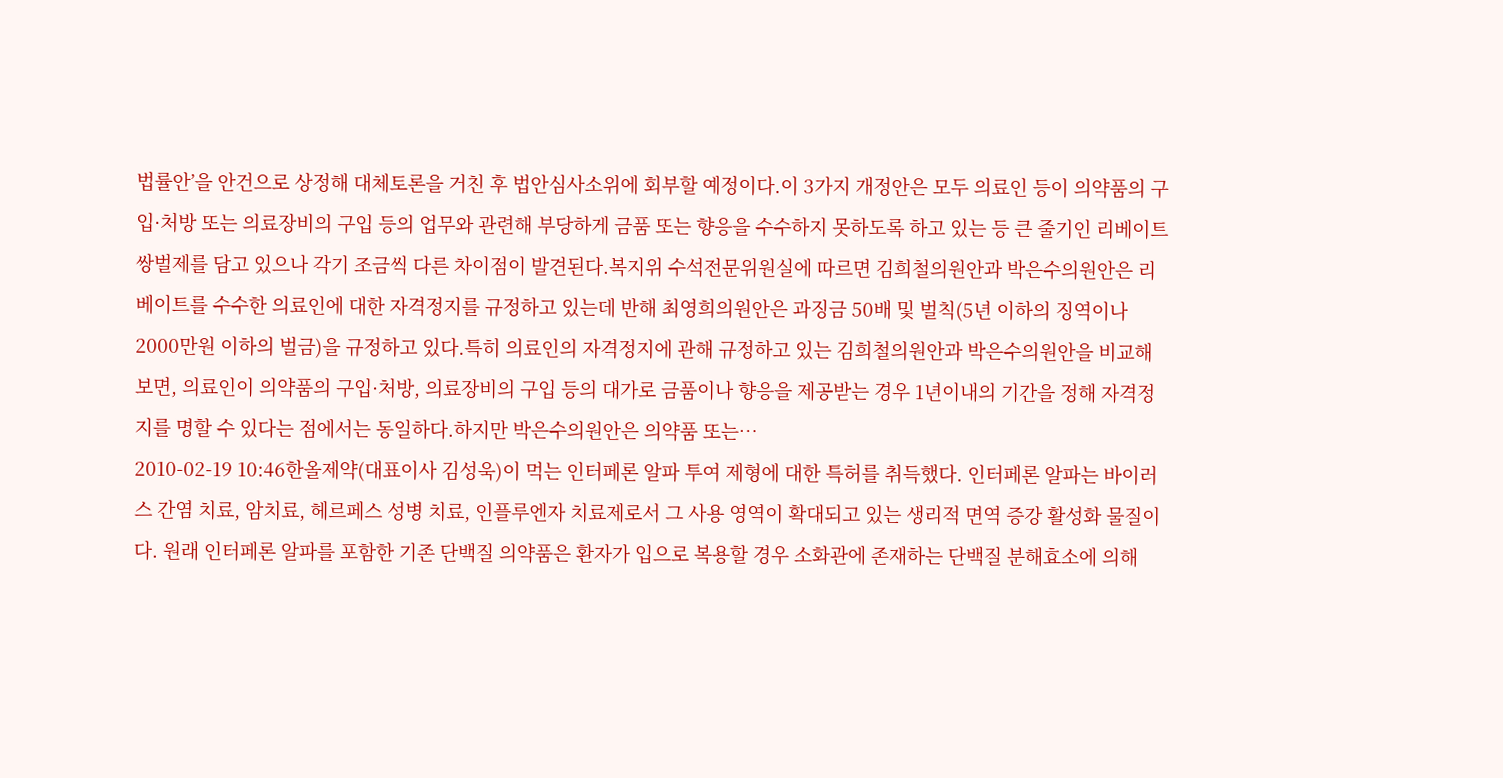법률안’을 안건으로 상정해 대체토론을 거친 후 법안심사소위에 회부할 예정이다.이 3가지 개정안은 모두 의료인 등이 의약품의 구입·처방 또는 의료장비의 구입 등의 업무와 관련해 부당하게 금품 또는 향응을 수수하지 못하도록 하고 있는 등 큰 줄기인 리베이트 쌍벌제를 담고 있으나 각기 조금씩 다른 차이점이 발견된다.복지위 수석전문위원실에 따르면 김희철의원안과 박은수의원안은 리베이트를 수수한 의료인에 대한 자격정지를 규정하고 있는데 반해 최영희의원안은 과징금 50배 및 벌칙(5년 이하의 징역이나 2000만원 이하의 벌금)을 규정하고 있다.특히 의료인의 자격정지에 관해 규정하고 있는 김희철의원안과 박은수의원안을 비교해보면, 의료인이 의약품의 구입·처방, 의료장비의 구입 등의 대가로 금품이나 향응을 제공받는 경우 1년이내의 기간을 정해 자격정지를 명할 수 있다는 점에서는 동일하다.하지만 박은수의원안은 의약품 또는…
2010-02-19 10:46한올제약(대표이사 김성욱)이 먹는 인터페론 알파 투여 제형에 대한 특허를 취득했다. 인터페론 알파는 바이러스 간염 치료, 암치료, 헤르페스 성병 치료, 인플루엔자 치료제로서 그 사용 영역이 확대되고 있는 생리적 면역 증강 활성화 물질이다. 원래 인터페론 알파를 포함한 기존 단백질 의약품은 환자가 입으로 복용할 경우 소화관에 존재하는 단백질 분해효소에 의해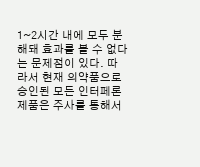1~2시간 내에 모두 분해돼 효과를 볼 수 없다는 문제점이 있다. 따라서 현재 의약품으로 승인된 모든 인터페론 제품은 주사를 통해서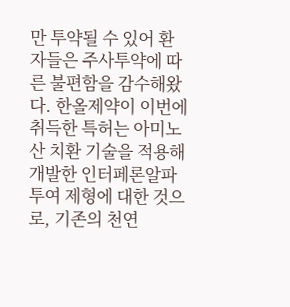만 투약될 수 있어 환자들은 주사투약에 따른 불편함을 감수해왔다. 한올제약이 이번에 취득한 특허는 아미노산 치환 기술을 적용해 개발한 인터페론알파 투여 제형에 대한 것으로, 기존의 천연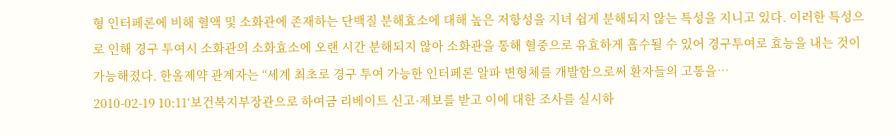형 인터페론에 비해 혈액 및 소화관에 존재하는 단백질 분해효소에 대해 높은 저항성을 지녀 쉽게 분해되지 않는 특성을 지니고 있다. 이러한 특성으로 인해 경구 투여시 소화관의 소화효소에 오랜 시간 분해되지 않아 소화관을 통해 혈중으로 유효하게 흡수될 수 있어 경구투여로 효능을 내는 것이 가능해졌다. 한올제약 관계자는 “세계 최초로 경구 투여 가능한 인터페론 알파 변형체를 개발함으로써 환자들의 고통을…
2010-02-19 10:11‘보건복지부장관으로 하여금 리베이트 신고·제보를 받고 이에 대한 조사를 실시하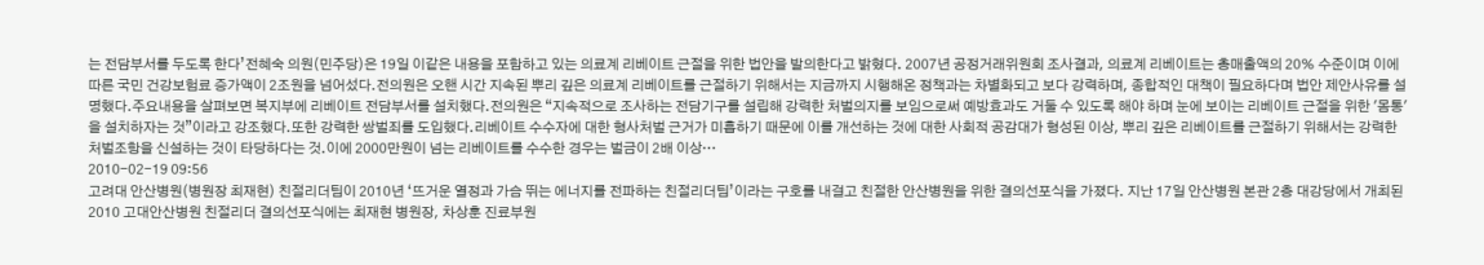는 전담부서를 두도록 한다’전혜숙 의원(민주당)은 19일 이같은 내용을 포함하고 있는 의료계 리베이트 근절을 위한 법안을 발의한다고 밝혔다. 2007년 공정거래위원회 조사결과, 의료계 리베이트는 총매출액의 20% 수준이며 이에 따른 국민 건강보험료 증가액이 2조원을 넘어섰다.전의원은 오핸 시간 지속된 뿌리 깊은 의료계 리베이트를 근절하기 위해서는 지금까지 시행해온 정책과는 차별화되고 보다 강력하며, 종합적인 대책이 필요하다며 법안 제안사유를 설명했다.주요내용을 살펴보면 복지부에 리베이트 전담부서를 설치했다.전의원은 “지속적으로 조사하는 전담기구를 설립해 강력한 처벌의지를 보임으로써 예방효과도 거둘 수 있도록 해야 하며 눈에 보이는 리베이트 근절을 위한 '몸통'을 설치하자는 것”이라고 강조했다.또한 강력한 쌍벌죄를 도입했다.리베이트 수수자에 대한 형사처벌 근거가 미흡하기 때문에 이를 개선하는 것에 대한 사회적 공감대가 형성된 이상, 뿌리 깊은 리베이트를 근절하기 위해서는 강력한 처벌조항을 신설하는 것이 타당하다는 것.이에 2000만원이 넘는 리베이트를 수수한 경우는 벌금이 2배 이상…
2010-02-19 09:56
고려대 안산병원(병원장 최재현) 친절리더팀이 2010년 ‘뜨거운 열정과 가슴 뛰는 에너지를 전파하는 친절리더팀’이라는 구호를 내걸고 친절한 안산병원을 위한 결의선포식을 가졌다. 지난 17일 안산병원 본관 2층 대강당에서 개최된 2010 고대안산병원 친절리더 결의선포식에는 최재현 병원장, 차상훈 진료부원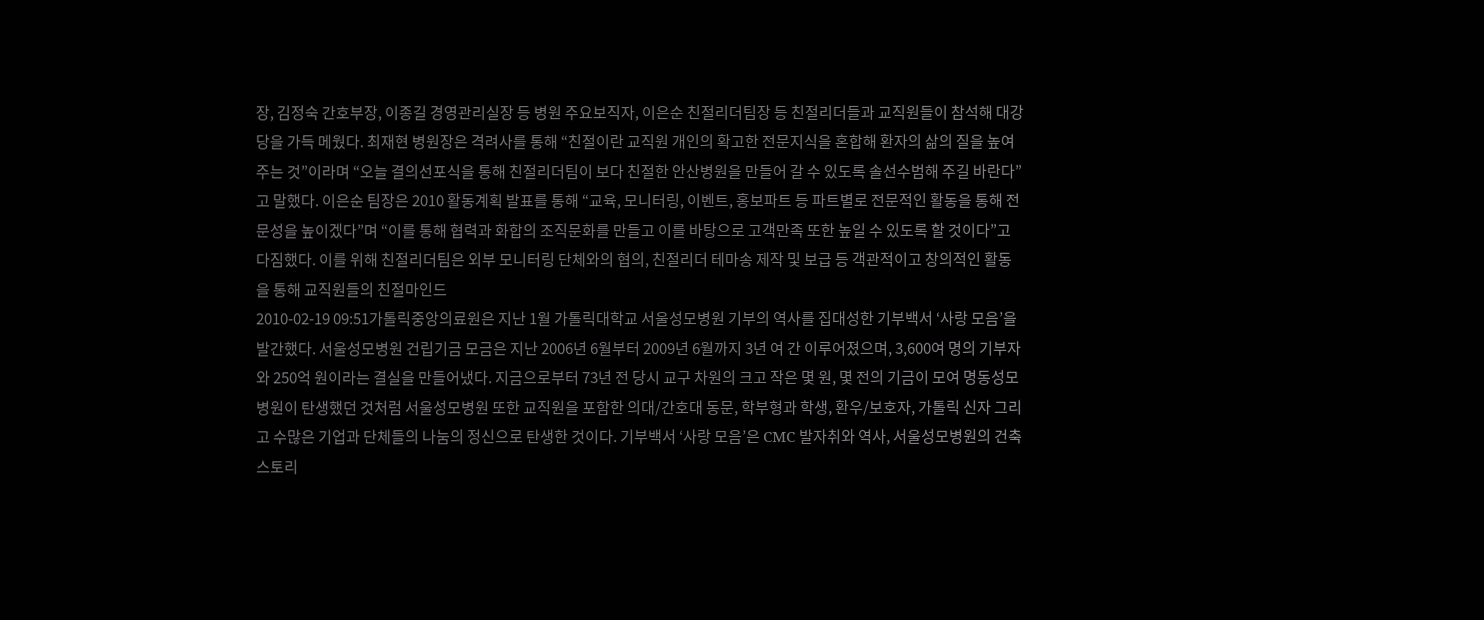장, 김정숙 간호부장, 이종길 경영관리실장 등 병원 주요보직자, 이은순 친절리더팀장 등 친절리더들과 교직원들이 참석해 대강당을 가득 메웠다. 최재현 병원장은 격려사를 통해 “친절이란 교직원 개인의 확고한 전문지식을 혼합해 환자의 삶의 질을 높여 주는 것”이라며 “오늘 결의선포식을 통해 친절리더팀이 보다 친절한 안산병원을 만들어 갈 수 있도록 솔선수범해 주길 바란다”고 말했다. 이은순 팀장은 2010 활동계획 발표를 통해 “교육, 모니터링, 이벤트, 홍보파트 등 파트별로 전문적인 활동을 통해 전문성을 높이겠다”며 “이를 통해 협력과 화합의 조직문화를 만들고 이를 바탕으로 고객만족 또한 높일 수 있도록 할 것이다”고 다짐했다. 이를 위해 친절리더팀은 외부 모니터링 단체와의 협의, 친절리더 테마송 제작 및 보급 등 객관적이고 창의적인 활동을 통해 교직원들의 친절마인드
2010-02-19 09:51가톨릭중앙의료원은 지난 1월 가톨릭대학교 서울성모병원 기부의 역사를 집대성한 기부백서 ‘사랑 모음’을 발간했다. 서울성모병원 건립기금 모금은 지난 2006년 6월부터 2009년 6월까지 3년 여 간 이루어졌으며, 3,600여 명의 기부자와 250억 원이라는 결실을 만들어냈다. 지금으로부터 73년 전 당시 교구 차원의 크고 작은 몇 원, 몇 전의 기금이 모여 명동성모병원이 탄생했던 것처럼 서울성모병원 또한 교직원을 포함한 의대/간호대 동문, 학부형과 학생, 환우/보호자, 가톨릭 신자 그리고 수많은 기업과 단체들의 나눔의 정신으로 탄생한 것이다. 기부백서 ‘사랑 모음’은 CMC 발자취와 역사, 서울성모병원의 건축스토리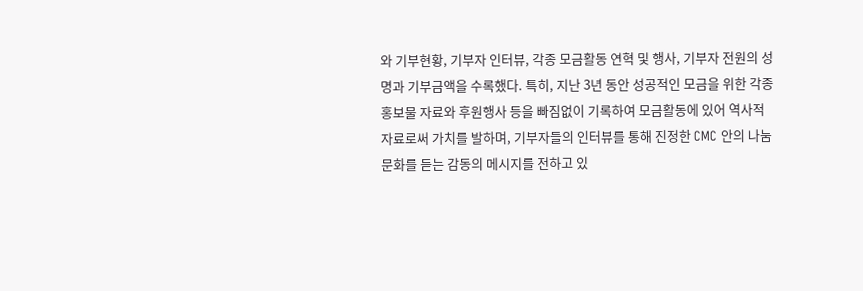와 기부현황, 기부자 인터뷰, 각종 모금활동 연혁 및 행사, 기부자 전원의 성명과 기부금액을 수록했다. 특히, 지난 3년 동안 성공적인 모금을 위한 각종 홍보물 자료와 후원행사 등을 빠짐없이 기록하여 모금활동에 있어 역사적 자료로써 가치를 발하며, 기부자들의 인터뷰를 통해 진정한 CMC 안의 나눔 문화를 듣는 감동의 메시지를 전하고 있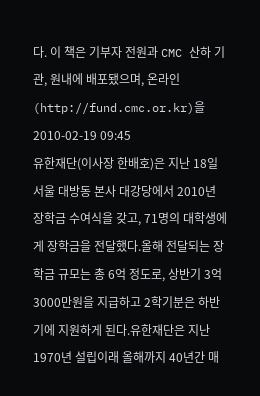다. 이 책은 기부자 전원과 CMC 산하 기관, 원내에 배포됐으며, 온라인(http://fund.cmc.or.kr)을
2010-02-19 09:45
유한재단(이사장 한배호)은 지난 18일 서울 대방동 본사 대강당에서 2010년 장학금 수여식을 갖고, 71명의 대학생에게 장학금을 전달했다.올해 전달되는 장학금 규모는 총 6억 정도로, 상반기 3억3000만원을 지급하고 2학기분은 하반기에 지원하게 된다.유한재단은 지난 1970년 설립이래 올해까지 40년간 매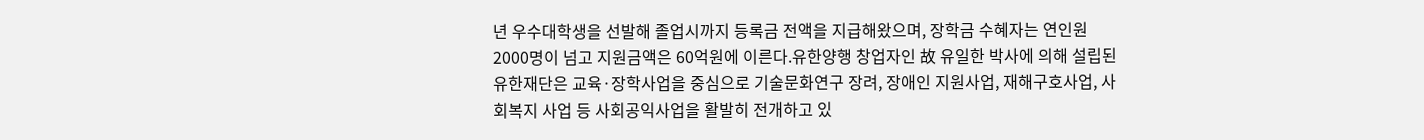년 우수대학생을 선발해 졸업시까지 등록금 전액을 지급해왔으며, 장학금 수혜자는 연인원 2000명이 넘고 지원금액은 60억원에 이른다.유한양행 창업자인 故 유일한 박사에 의해 설립된 유한재단은 교육·장학사업을 중심으로 기술문화연구 장려, 장애인 지원사업, 재해구호사업, 사회복지 사업 등 사회공익사업을 활발히 전개하고 있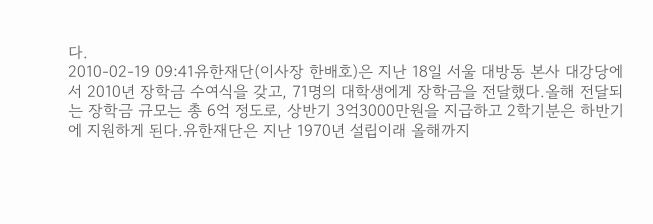다.
2010-02-19 09:41유한재단(이사장 한배호)은 지난 18일 서울 대방동 본사 대강당에서 2010년 장학금 수여식을 갖고, 71명의 대학생에게 장학금을 전달했다.올해 전달되는 장학금 규모는 총 6억 정도로, 상반기 3억3000만원을 지급하고 2학기분은 하반기에 지원하게 된다.유한재단은 지난 1970년 설립이래 올해까지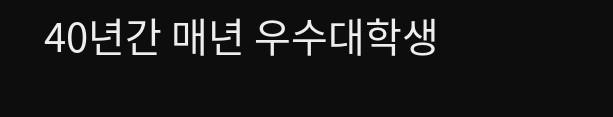40년간 매년 우수대학생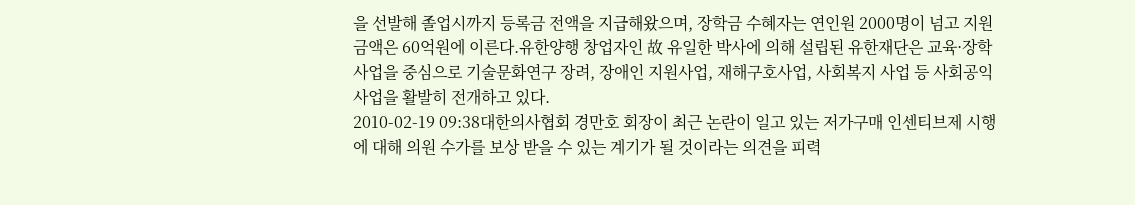을 선발해 졸업시까지 등록금 전액을 지급해왔으며, 장학금 수혜자는 연인원 2000명이 넘고 지원금액은 60억원에 이른다.유한양행 창업자인 故 유일한 박사에 의해 설립된 유한재단은 교육·장학사업을 중심으로 기술문화연구 장려, 장애인 지원사업, 재해구호사업, 사회복지 사업 등 사회공익사업을 활발히 전개하고 있다.
2010-02-19 09:38대한의사협회 경만호 회장이 최근 논란이 일고 있는 저가구매 인센티브제 시행에 대해 의원 수가를 보상 받을 수 있는 계기가 될 것이라는 의견을 피력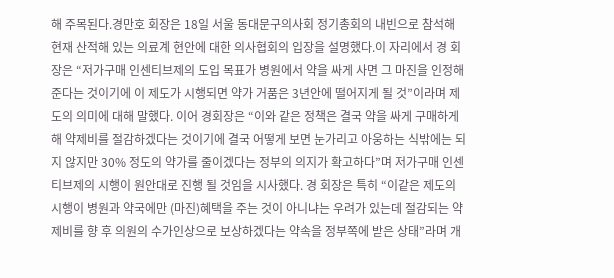해 주목된다.경만호 회장은 18일 서울 동대문구의사회 정기총회의 내빈으로 참석해 현재 산적해 있는 의료계 현안에 대한 의사협회의 입장을 설명했다.이 자리에서 경 회장은 “저가구매 인센티브제의 도입 목표가 병원에서 약을 싸게 사면 그 마진을 인정해준다는 것이기에 이 제도가 시행되면 약가 거품은 3년안에 떨어지게 될 것”이라며 제도의 의미에 대해 말했다. 이어 경회장은 “이와 같은 정책은 결국 약을 싸게 구매하게해 약제비를 절감하겠다는 것이기에 결국 어떻게 보면 눈가리고 아웅하는 식밖에는 되지 않지만 30% 정도의 약가를 줄이겠다는 정부의 의지가 확고하다”며 저가구매 인센티브제의 시행이 원안대로 진행 될 것임을 시사했다. 경 회장은 특히 “이같은 제도의 시행이 병원과 약국에만 (마진)혜택을 주는 것이 아니냐는 우려가 있는데 절감되는 약제비를 향 후 의원의 수가인상으로 보상하겠다는 약속을 정부쪽에 받은 상태”라며 개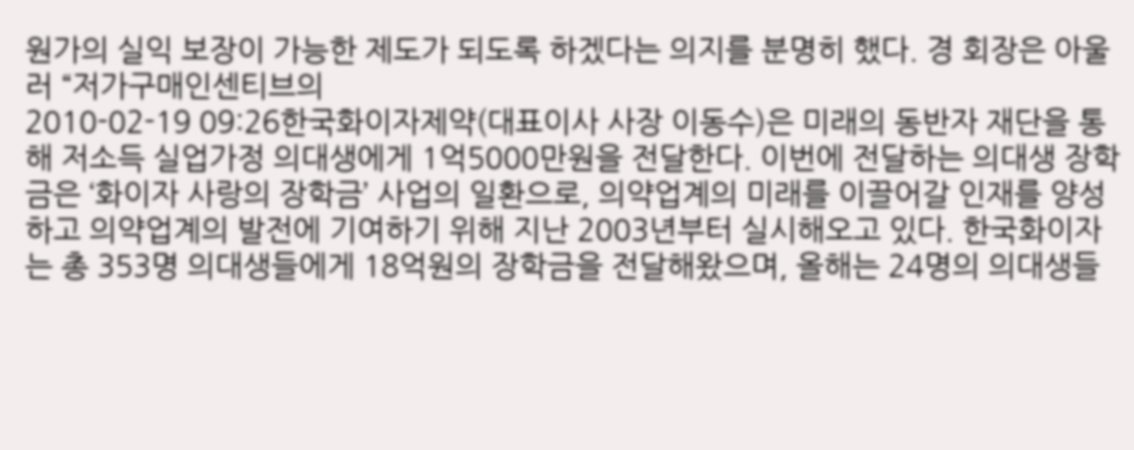원가의 실익 보장이 가능한 제도가 되도록 하겠다는 의지를 분명히 했다. 경 회장은 아울러 “저가구매인센티브의
2010-02-19 09:26한국화이자제약(대표이사 사장 이동수)은 미래의 동반자 재단을 통해 저소득 실업가정 의대생에게 1억5000만원을 전달한다. 이번에 전달하는 의대생 장학금은 ‘화이자 사랑의 장학금’ 사업의 일환으로, 의약업계의 미래를 이끌어갈 인재를 양성하고 의약업계의 발전에 기여하기 위해 지난 2003년부터 실시해오고 있다. 한국화이자는 총 353명 의대생들에게 18억원의 장학금을 전달해왔으며, 올해는 24명의 의대생들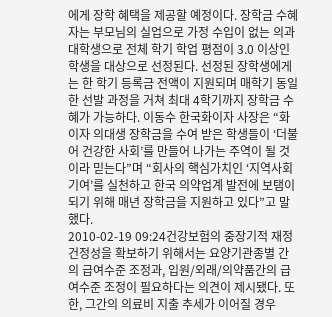에게 장학 혜택을 제공할 예정이다. 장학금 수혜자는 부모님의 실업으로 가정 수입이 없는 의과 대학생으로 전체 학기 학업 평점이 3.0 이상인 학생을 대상으로 선정된다. 선정된 장학생에게는 한 학기 등록금 전액이 지원되며 매학기 동일한 선발 과정을 거쳐 최대 4학기까지 장학금 수혜가 가능하다. 이동수 한국화이자 사장은 “화이자 의대생 장학금을 수여 받은 학생들이 ‘더불어 건강한 사회’를 만들어 나가는 주역이 될 것이라 믿는다”며 “회사의 핵심가치인 ‘지역사회 기여’를 실천하고 한국 의약업계 발전에 보탬이 되기 위해 매년 장학금을 지원하고 있다”고 말했다.
2010-02-19 09:24건강보험의 중장기적 재정건정성을 확보하기 위해서는 요양기관종별 간의 급여수준 조정과, 입원/외래/의약품간의 급여수준 조정이 필요하다는 의견이 제시됐다. 또한, 그간의 의료비 지출 추세가 이어질 경우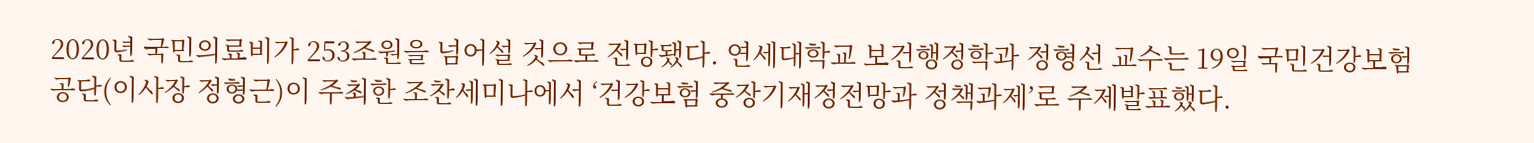2020년 국민의료비가 253조원을 넘어설 것으로 전망됐다. 연세대학교 보건행정학과 정형선 교수는 19일 국민건강보험공단(이사장 정형근)이 주최한 조찬세미나에서 ‘건강보험 중장기재정전망과 정책과제’로 주제발표했다.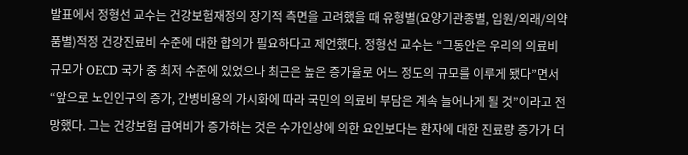발표에서 정형선 교수는 건강보험재정의 장기적 측면을 고려했을 때 유형별(요양기관종별, 입원/외래/의약품별)적정 건강진료비 수준에 대한 합의가 필요하다고 제언했다. 정형선 교수는 “그동안은 우리의 의료비 규모가 OECD 국가 중 최저 수준에 있었으나 최근은 높은 증가율로 어느 정도의 규모를 이루게 됐다”면서 “앞으로 노인인구의 증가, 간병비용의 가시화에 따라 국민의 의료비 부담은 계속 늘어나게 될 것”이라고 전망했다. 그는 건강보험 급여비가 증가하는 것은 수가인상에 의한 요인보다는 환자에 대한 진료량 증가가 더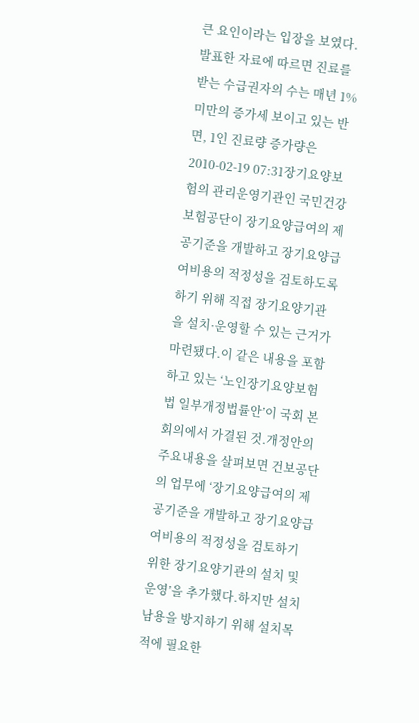큰 요인이라는 입장을 보였다. 발표한 자료에 따르면 진료를 받는 수급권자의 수는 매년 1% 미만의 증가세 보이고 있는 반면, 1인 진료량 증가량은
2010-02-19 07:31장기요양보험의 관리운영기관인 국민건강보험공단이 장기요양급여의 제공기준을 개발하고 장기요양급여비용의 적정성을 검토하도록 하기 위해 직접 장기요양기관을 설치·운영할 수 있는 근거가 마련됐다.이 같은 내용을 포함하고 있는 ‘노인장기요양보험법 일부개정법률안’이 국회 본회의에서 가결된 것.개정안의 주요내용을 살펴보면 건보공단의 업무에 ‘장기요양급여의 제공기준을 개발하고 장기요양급여비용의 적정성을 검토하기 위한 장기요양기관의 설치 및 운영’을 추가했다.하지만 설치남용을 방지하기 위해 설치목적에 필요한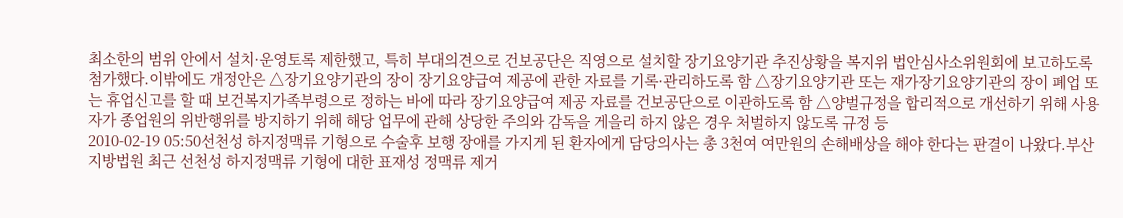최소한의 범위 안에서 설치·운영토록 제한했고, 특히 부대의견으로 건보공단은 직영으로 설치할 장기요양기관 추진상황을 복지위 법안심사소위원회에 보고하도록 첨가했다.이밖에도 개정안은 △장기요양기관의 장이 장기요양급여 제공에 관한 자료를 기록·관리하도록 함 △장기요양기관 또는 재가장기요양기관의 장이 폐업 또는 휴업신고를 할 때 보건복지가족부령으로 정하는 바에 따라 장기요양급여 제공 자료를 건보공단으로 이관하도록 함 △양벌규정을 합리적으로 개선하기 위해 사용자가 종업원의 위반행위를 방지하기 위해 해당 업무에 관해 상당한 주의와 감독을 게을리 하지 않은 경우 처벌하지 않도록 규정 등
2010-02-19 05:50선천성 하지정맥류 기형으로 수술후 보행 장애를 가지게 된 환자에게 담당의사는 총 3천여 여만원의 손해배상을 해야 한다는 판결이 나왔다.부산지방법원 최근 선천성 하지정맥류 기형에 대한 표재성 정맥류 제거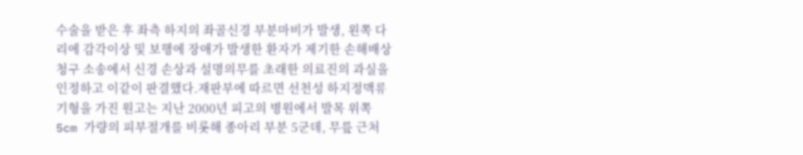수술을 받은 후 좌측 하지의 좌골신경 부분마비가 발생, 왼쪽 다리에 감각이상 및 보행에 장애가 발생한 환자가 제기한 손해배상 청구 소송에서 신경 손상과 설명의무를 초래한 의료진의 과실을 인정하고 이같이 판결했다.재판부에 따르면 선천성 하지정맥류 기형을 가진 원고는 지난 2000년 피고의 병원에서 발목 위쪽 5cm 가량의 피부절개를 비롯해 종아리 부분 5군데, 무릎 근처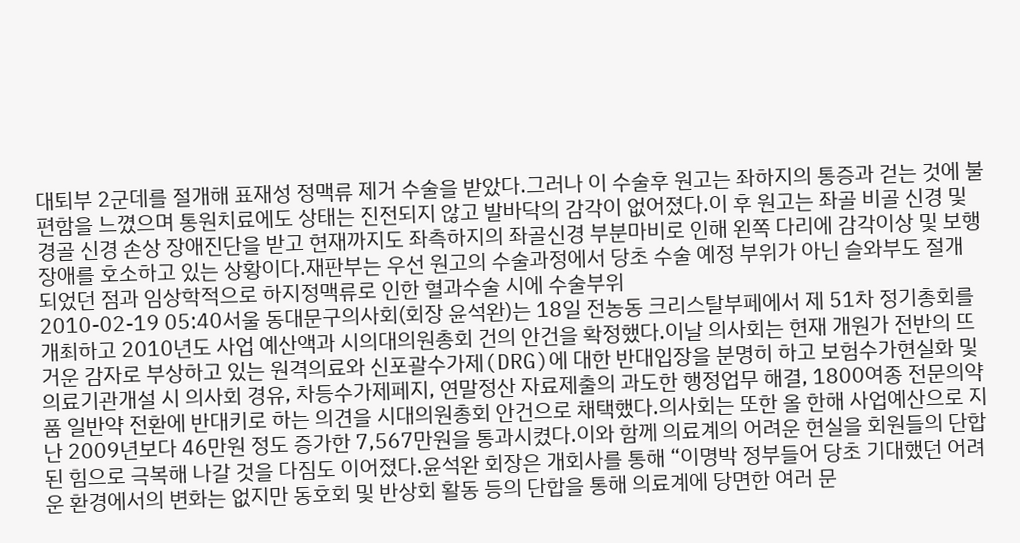대퇴부 2군데를 절개해 표재성 정맥류 제거 수술을 받았다.그러나 이 수술후 원고는 좌하지의 통증과 걷는 것에 불편함을 느꼈으며 통원치료에도 상태는 진전되지 않고 발바닥의 감각이 없어졌다.이 후 원고는 좌골 비골 신경 및 경골 신경 손상 장애진단을 받고 현재까지도 좌측하지의 좌골신경 부분마비로 인해 왼쪽 다리에 감각이상 및 보행 장애를 호소하고 있는 상황이다.재판부는 우선 원고의 수술과정에서 당초 수술 예정 부위가 아닌 슬와부도 절개 되었던 점과 임상학적으로 하지정맥류로 인한 혈과수술 시에 수술부위
2010-02-19 05:40서울 동대문구의사회(회장 윤석완)는 18일 전농동 크리스탈부페에서 제 51차 정기총회를 개최하고 2010년도 사업 예산액과 시의대의원총회 건의 안건을 확정했다.이날 의사회는 현재 개원가 전반의 뜨거운 감자로 부상하고 있는 원격의료와 신포괄수가제(DRG)에 대한 반대입장을 분명히 하고 보험수가현실화 및 의료기관개설 시 의사회 경유, 차등수가제페지, 연말정산 자료제출의 과도한 행정업무 해결, 1800여종 전문의약품 일반약 전환에 반대키로 하는 의견을 시대의원총회 안건으로 채택했다.의사회는 또한 올 한해 사업예산으로 지난 2009년보다 46만원 정도 증가한 7,567만원을 통과시켰다.이와 함께 의료계의 어려운 현실을 회원들의 단합된 힘으로 극복해 나갈 것을 다짐도 이어졌다.윤석완 회장은 개회사를 통해 “이명박 정부들어 당초 기대했던 어려운 환경에서의 변화는 없지만 동호회 및 반상회 활동 등의 단합을 통해 의료계에 당면한 여러 문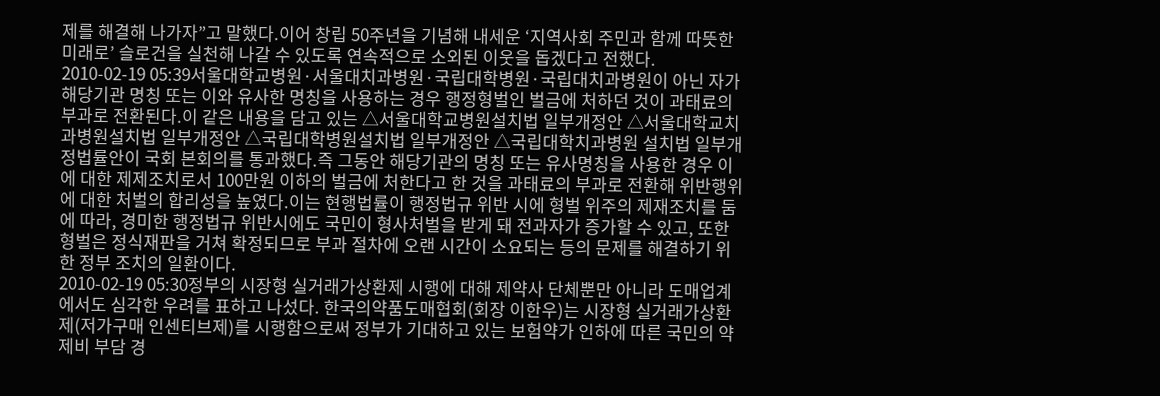제를 해결해 나가자”고 말했다.이어 창립 50주년을 기념해 내세운 ‘지역사회 주민과 함께 따뜻한 미래로’ 슬로건을 실천해 나갈 수 있도록 연속적으로 소외된 이웃을 돕겠다고 전했다.
2010-02-19 05:39서울대학교병원·서울대치과병원·국립대학병원·국립대치과병원이 아닌 자가 해당기관 명칭 또는 이와 유사한 명칭을 사용하는 경우 행정형벌인 벌금에 처하던 것이 과태료의 부과로 전환된다.이 같은 내용을 담고 있는 △서울대학교병원설치법 일부개정안 △서울대학교치과병원설치법 일부개정안 △국립대학병원설치법 일부개정안 △국립대학치과병원 설치법 일부개정법률안이 국회 본회의를 통과했다.즉 그동안 해당기관의 명칭 또는 유사명칭을 사용한 경우 이에 대한 제제조치로서 100만원 이하의 벌금에 처한다고 한 것을 과태료의 부과로 전환해 위반행위에 대한 처벌의 합리성을 높였다.이는 현행법률이 행정법규 위반 시에 형벌 위주의 제재조치를 둠에 따라, 경미한 행정법규 위반시에도 국민이 형사처벌을 받게 돼 전과자가 증가할 수 있고, 또한 형벌은 정식재판을 거쳐 확정되므로 부과 절차에 오랜 시간이 소요되는 등의 문제를 해결하기 위한 정부 조치의 일환이다.
2010-02-19 05:30정부의 시장형 실거래가상환제 시행에 대해 제약사 단체뿐만 아니라 도매업계에서도 심각한 우려를 표하고 나섰다. 한국의약품도매협회(회장 이한우)는 시장형 실거래가상환제(저가구매 인센티브제)를 시행함으로써 정부가 기대하고 있는 보험약가 인하에 따른 국민의 약제비 부담 경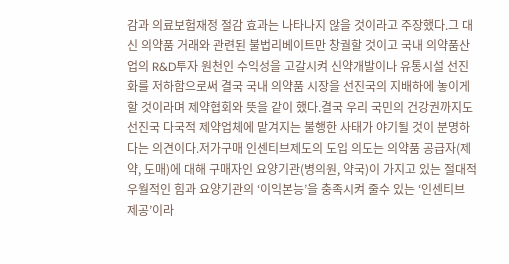감과 의료보험재정 절감 효과는 나타나지 않을 것이라고 주장했다.그 대신 의약품 거래와 관련된 불법리베이트만 창궐할 것이고 국내 의약품산업의 R&D투자 원천인 수익성을 고갈시켜 신약개발이나 유통시설 선진화를 저하함으로써 결국 국내 의약품 시장을 선진국의 지배하에 놓이게 할 것이라며 제약협회와 뜻을 같이 했다.결국 우리 국민의 건강권까지도 선진국 다국적 제약업체에 맡겨지는 불행한 사태가 야기될 것이 분명하다는 의견이다.저가구매 인센티브제도의 도입 의도는 의약품 공급자(제약, 도매)에 대해 구매자인 요양기관(병의원, 약국)이 가지고 있는 절대적 우월적인 힘과 요양기관의 ‘이익본능’을 충족시켜 줄수 있는 ‘인센티브 제공’이라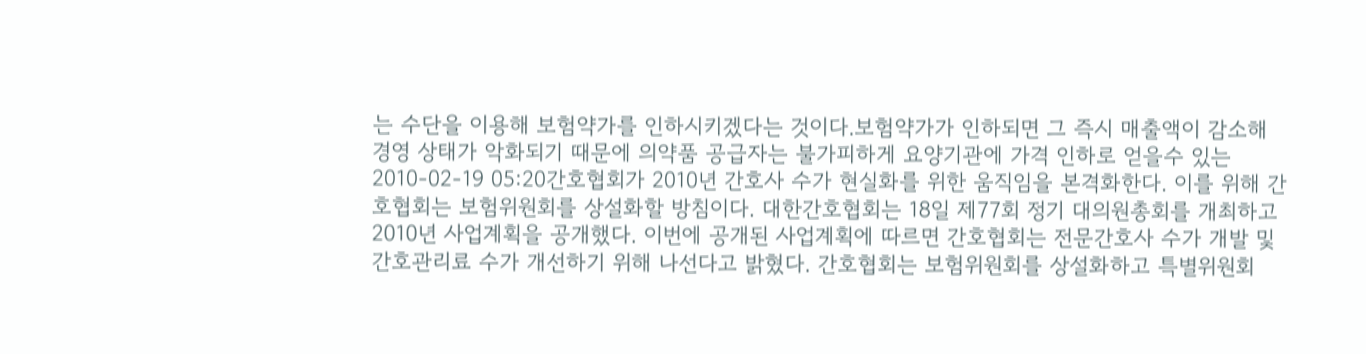는 수단을 이용해 보험약가를 인하시키겠다는 것이다.보험약가가 인하되면 그 즉시 매출액이 감소해 경영 상태가 악화되기 때문에 의약품 공급자는 불가피하게 요양기관에 가격 인하로 얻을수 있는
2010-02-19 05:20간호협회가 2010년 간호사 수가 현실화를 위한 움직임을 본격화한다. 이를 위해 간호협회는 보험위원회를 상설화할 방침이다. 대한간호협회는 18일 제77회 정기 대의원총회를 개최하고 2010년 사업계획을 공개했다. 이번에 공개된 사업계획에 따르면 간호협회는 전문간호사 수가 개발 및 간호관리료 수가 개선하기 위해 나선다고 밝혔다. 간호협회는 보험위원회를 상설화하고 특별위원회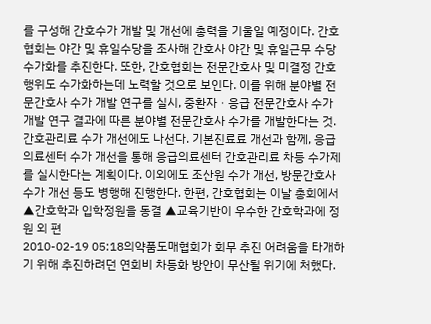를 구성해 간호수가 개발 및 개선에 총력을 기울일 예정이다. 간호협회는 야간 및 휴일수당을 조사해 간호사 야간 및 휴일근무 수당 수가화를 추진한다. 또한, 간호협회는 전문간호사 및 미결정 간호행위도 수가화하는데 노력할 것으로 보인다. 이를 위해 분야별 전문간호사 수가 개발 연구를 실시, 중환자ㆍ응급 전문간호사 수가 개발 연구 결과에 따른 분야별 전문간호사 수가를 개발한다는 것.간호관리료 수가 개선에도 나선다. 기본진료료 개선과 함께, 응급의료센터 수가 개선을 통해 응급의료센터 간호관리료 차등 수가제를 실시한다는 계획이다. 이외에도 조산원 수가 개선, 방문간호사 수가 개선 등도 병행해 진행한다. 한편, 간호협회는 이날 총회에서 ▲간호학과 입학정원을 동결 ▲교육기반이 우수한 간호학과에 정원 외 편
2010-02-19 05:18의약품도매협회가 회무 추진 어려움을 타개하기 위해 추진하려던 연회비 차등화 방안이 무산될 위기에 처했다.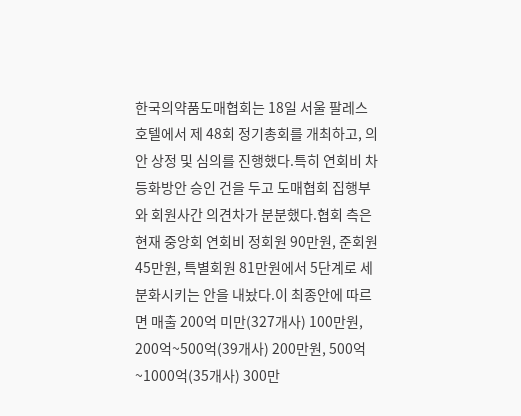한국의약품도매협회는 18일 서울 팔레스호텔에서 제 48회 정기총회를 개최하고, 의안 상정 및 심의를 진행했다.특히 연회비 차등화방안 승인 건을 두고 도매협회 집행부와 회원사간 의견차가 분분했다.협회 측은 현재 중앙회 연회비 정회원 90만원, 준회원 45만원, 특별회원 81만원에서 5단계로 세분화시키는 안을 내놨다.이 최종안에 따르면 매출 200억 미만(327개사) 100만원, 200억~500억(39개사) 200만원, 500억~1000억(35개사) 300만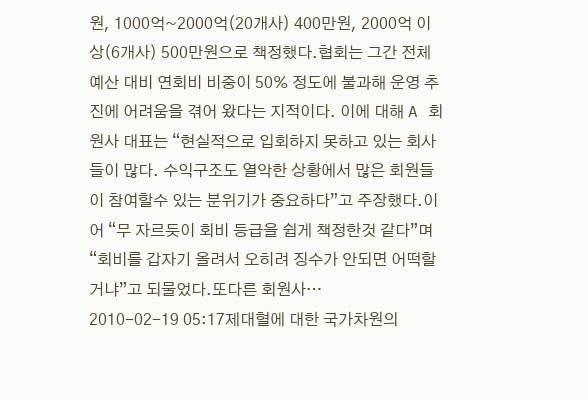원, 1000억~2000억(20개사) 400만원, 2000억 이상(6개사) 500만원으로 책정했다.협회는 그간 전체 예산 대비 연회비 비중이 50% 정도에 불과해 운영 추진에 어려움을 겪어 왔다는 지적이다. 이에 대해 A 회원사 대표는 “현실적으로 입회하지 못하고 있는 회사들이 많다. 수익구조도 열악한 상황에서 많은 회원들이 참여할수 있는 분위기가 중요하다”고 주장했다.이어 “무 자르듯이 회비 등급을 쉽게 책정한것 같다”며 “회비를 갑자기 올려서 오히려 징수가 안되면 어떡할거냐”고 되물었다.또다른 회원사…
2010-02-19 05:17제대혈에 대한 국가차원의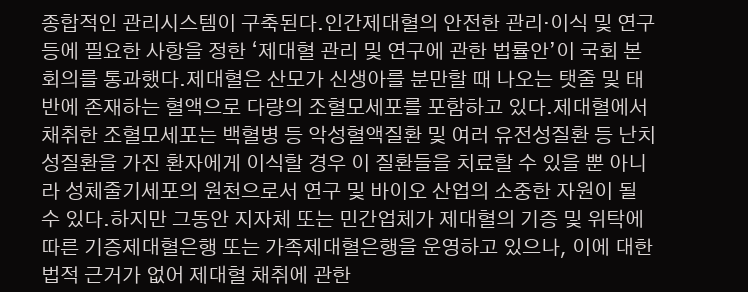종합적인 관리시스템이 구축된다.인간제대혈의 안전한 관리·이식 및 연구 등에 필요한 사항을 정한 ‘제대혈 관리 및 연구에 관한 법률안’이 국회 본회의를 통과했다.제대혈은 산모가 신생아를 분만할 때 나오는 탯줄 및 태반에 존재하는 혈액으로 다량의 조혈모세포를 포함하고 있다.제대혈에서 채취한 조혈모세포는 백혈병 등 악성혈액질환 및 여러 유전성질환 등 난치성질환을 가진 환자에게 이식할 경우 이 질환들을 치료할 수 있을 뿐 아니라 성체줄기세포의 원천으로서 연구 및 바이오 산업의 소중한 자원이 될 수 있다.하지만 그동안 지자체 또는 민간업체가 제대혈의 기증 및 위탁에 따른 기증제대혈은행 또는 가족제대혈은행을 운영하고 있으나, 이에 대한 법적 근거가 없어 제대혈 채취에 관한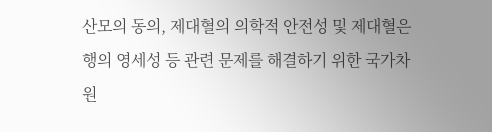산모의 동의, 제대혈의 의학적 안전성 및 제대혈은행의 영세성 등 관련 문제를 해결하기 위한 국가차원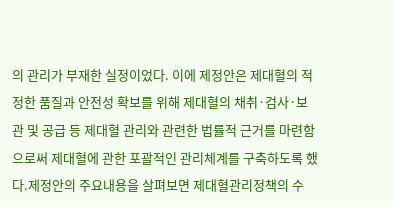의 관리가 부재한 실정이었다. 이에 제정안은 제대혈의 적정한 품질과 안전성 확보를 위해 제대혈의 채취·검사·보관 및 공급 등 제대혈 관리와 관련한 법률적 근거를 마련함으로써 제대혈에 관한 포괄적인 관리체계를 구축하도록 했다.제정안의 주요내용을 살펴보면 제대혈관리정책의 수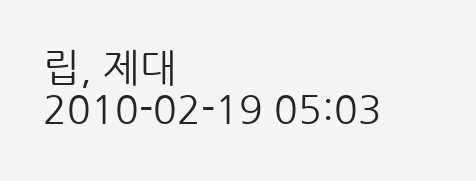립, 제대
2010-02-19 05:03